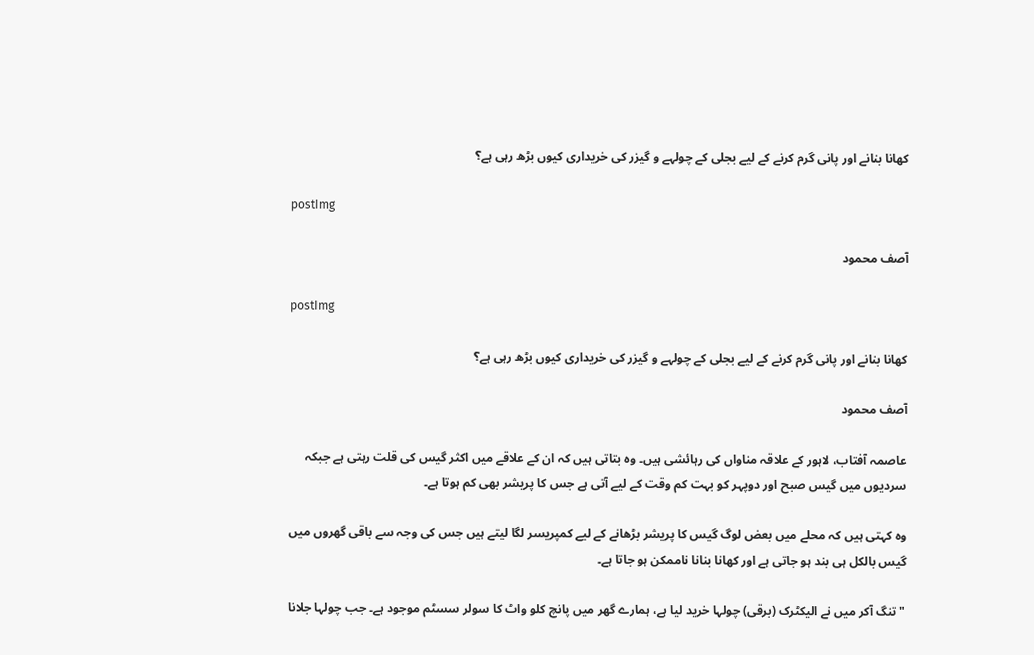کھانا بنانے اور پانی گرم کرنے کے لیے بجلی کے چولہے و گیزر کی خریداری کیوں بڑھ رہی ہے؟

postImg

آصف محمود

postImg

کھانا بنانے اور پانی گرم کرنے کے لیے بجلی کے چولہے و گیزر کی خریداری کیوں بڑھ رہی ہے؟

آصف محمود

عاصمہ آفتاب، لاہور کے علاقہ مناواں کی رہائشی ہیں۔ وہ بتاتی ہیں کہ ان کے علاقے میں اکثر گیس کی قلت رہتی ہے جبکہ سردیوں میں گیس صبح اور دوپہر کو بہت کم وقت کے لیے آتی ہے جس کا پریشر بھی کم ہوتا ہے۔

وہ کہتی ہیں کہ محلے میں بعض لوگ گیس کا پریشر بڑھانے کے لیے کمپریسر لگا لیتے ہیں جس کی وجہ سے باقی گھروں میں گیس بالکل ہی بند ہو جاتی ہے اور کھانا بنانا ناممکن ہو جاتا ہے۔

"تنگ آکر میں نے الیکٹرک (برقی) چولہا خرید لیا ہے، ہمارے گھر میں پانچ کلو واٹ کا سولر سسٹم موجود ہے۔ جب چولہا جلانا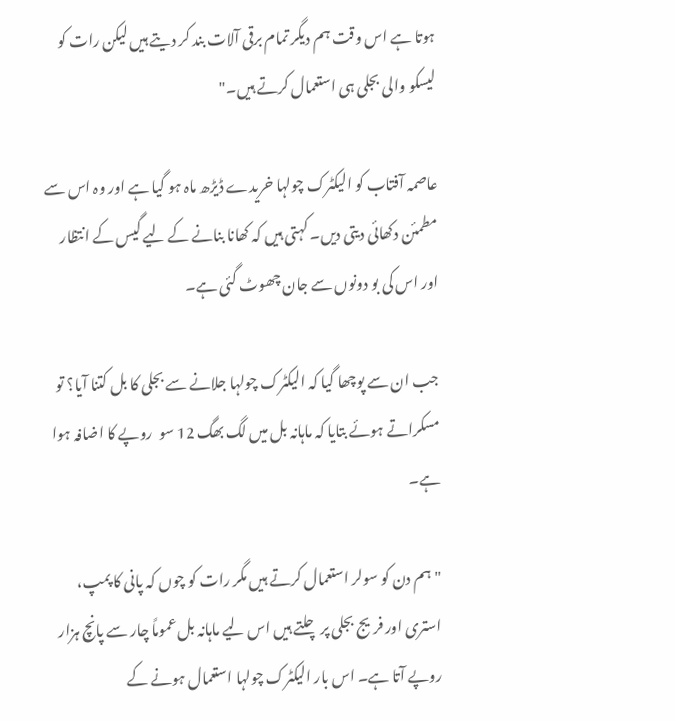ہوتا ہے اس وقت ہم دیگر تمام برقی آلات بند کر دیتے ہیں لیکن رات کو لیسکو والی بجلی ہی استعمال کرتے ہیں۔"

عاصمہ آفتاب کو الیکٹرک چولہا خریدے ڈیڑھ ماہ ہو گیا ہے اور وہ اس سے مطمئن دکھائی دیتی دیں۔ کہتی ہیں کہ کھانا بنانے کے لیے گیس کے انتظار اور اس کی بو دونوں سے جان چھوٹ گئی ہے۔

جب ان سے پوچھا گیا کہ الیکٹرک چولہا جلانے سے بجلی کا بل کتنا آیا؟ تو مسکراتے ہوئے بتایا کہ ماہانہ بل میں لگ بھگ 12 سو  روپے کا اضافہ ہوا ہے۔

"ہم دن کو سولر استعمال کرتے ہیں مگر رات کو چوں کہ پانی کا پمپ، استری اور فریج بجلی پر چلتے ہیں اس لیے ماہانہ بل عموماً چار سے پانچ ہزار روپے آتا ہے۔ اس بار الیکٹرک چولہا استعمال ہونے کے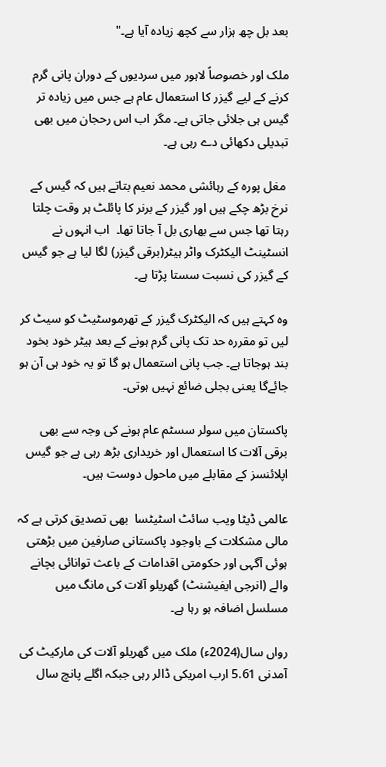بعد بل چھ ہزار سے کچھ زیادہ آیا ہے۔"

ملک اور خصوصاً لاہور میں سردیوں کے دوران پانی گرم کرنے کے لیے گیزر کا استعمال عام ہے جس میں زیادہ تر گیس ہی جلائی جاتی ہے۔ مگر اب اس رحجان میں بھی تبدیلی دکھائی دے رہی ہے۔

 مغل پورہ کے رہائشی محمد نعیم بتاتے ہیں کہ گیس کے نرخ بڑھ چکے ہیں اور گیزر کے برنر کا پائلٹ ہر وقت چلتا رہتا تھا جس سے بھاری بل آ جاتا تھا۔  اب انہوں نے انسٹینٹ الیکٹرک واٹر ہیٹر(برقی گیزر) لگا لیا ہے جو گیس کے گیزر کی نسبت سستا پڑتا ہے۔

وہ کہتے ہیں کہ الیکٹرک گیزر کے تھرموسٹیٹ کو سیٹ کر لیں تو مقررہ حد تک پانی گرم ہونے کے بعد ہیٹر خود بخود بند ہوجاتا ہے۔ جب پانی استعمال ہو گا تو یہ خود ہی آن ہو جائےگا یعنی بجلی ضائع نہیں ہوتی۔

پاکستان میں سولر سسٹم عام ہونے کی وجہ سے بھی برقی آلات کا استعمال اور خریداری بڑھ رہی ہے جو گیس اپلائنسز کے مقابلے میں ماحول دوست ہیں۔

عالمی ڈیٹا ویب سائٹ اسٹیٹسا  بھی تصدیق کرتی ہے کہ مالی مشکلات کے باوجود پاکستانی صارفین میں بڑھتی ہوئی آگہی اور حکومتی اقدامات کے باعث توانائی بچانے والے (انرجی ایفیشنٹ) گھریلو آلات کی مانگ میں مسلسل اضافہ ہو رہا ہے۔

رواں سال(2024ء) ملک میں گھریلو آلات کی مارکیٹ کی آمدنی 5.61 ارب امریکی ڈالر رہی جبکہ اگلے پانچ سال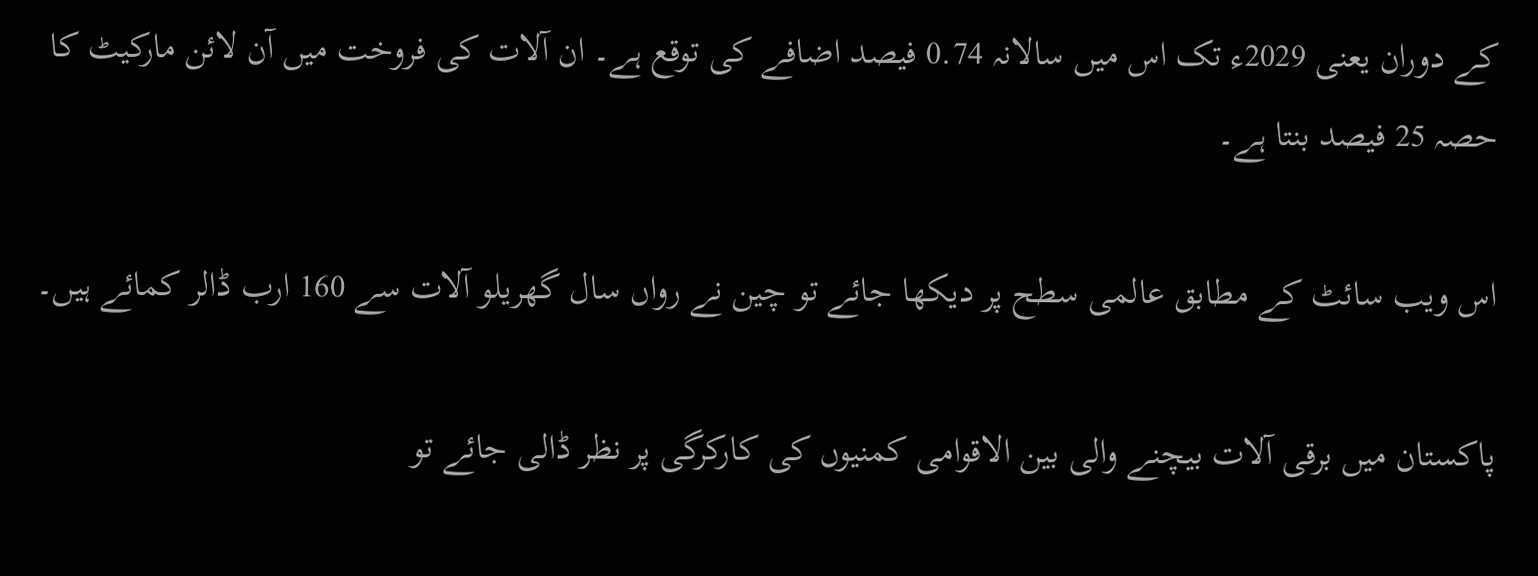کے دوران یعنی 2029ء تک اس میں سالانہ 0.74 فیصد اضافے کی توقع ہے۔ ان آلات کی فروخت میں آن لائن مارکیٹ کا حصہ 25 فیصد بنتا ہے۔

اس ویب سائٹ کے مطابق عالمی سطح پر دیکھا جائے تو چین نے رواں سال گھریلو آلات سے 160 ارب ڈالر کمائے ہیں۔

پاکستان میں برقی آلات بیچنے والی بین الاقوامی کمنیوں کی کارکرگی پر نظر ڈالی جائے تو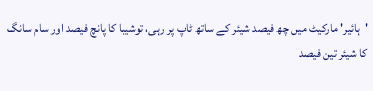'ہائیر' مارکیٹ میں چھ فیصد شیئر کے ساتھ ٹاپ پر رہی، توشیبا کا پانچ فیصد اور سام سانگ کا شیئر تین فیصد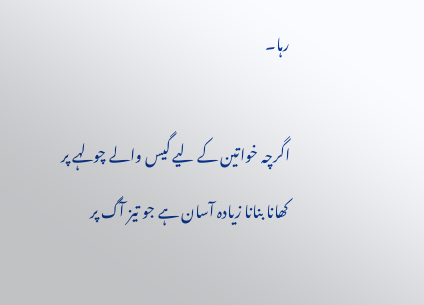رہا۔

اگرچہ خواتین کے لیے گیس والے چولہے پر کھانا بنانا زیادہ آسان ہے جو تیز آگ پر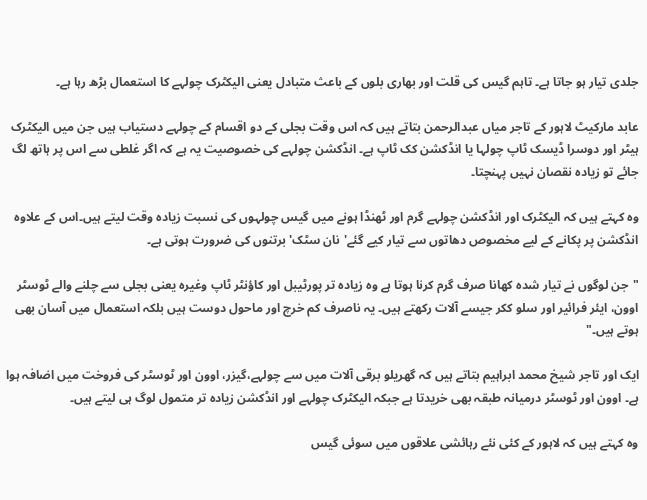جلدی تیار ہو جاتا ہے۔ تاہم گیس کی قلت اور بھاری بلوں کے باعث متبادل یعنی الیکٹرک چولہے کا استعمال بڑھ رہا ہے۔

عابد مارکیٹ لاہور کے تاجر میاں عبدالرحمن بتاتے ہیں کہ اس وقت بجلی کے دو اقسام کے چولہے دستیاب ہیں جن میں الیکٹرک ہیٹر اور دوسرا ڈیسک ٹاپ چولہا یا انڈکشن کک ٹاپ ہے۔ انڈکشن چولہے کی خصوصیت یہ ہے کہ اگر غلطی سے اس پر ہاتھ لگ جائے تو زیادہ نقصان نہیں پہنچتا۔

وہ کہتے ہیں کہ الیکٹرک اور انڈکشن چولہے گرم اور ٹھنڈا ہونے میں گیس چولہوں کی نسبت زیادہ وقت لیتے ہیں۔اس کے علاوہ انڈکشن پر پکانے کے لیے مخصوص دھاتوں سے تیار کیے گئے'نان سٹک' برتنوں کی ضرورت ہوتی ہے۔

"جن لوگوں نے تیار شدہ کھانا صرف گرم کرنا ہوتا ہے وہ زیادہ تر پورٹیبل اور کاؤنٹر ٹاپ وغیرہ یعنی بجلی سے چلنے والے ٹوسٹر اوون، ایئر فرائیر اور سلو ککر جیسے آلات رکھتے ہیں۔ یہ ناصرف کم خرچ اور ماحول دوست ہیں بلکہ استعمال میں آسان بھی ہوتے ہیں۔"

ایک اور تاجر شیخ محمد ابراہیم بتاتے ہیں کہ گھریلو برقی آلات میں سے چولہے،گیزر، اوون اور ٹوسٹر کی فروخت میں اضافہ ہوا ہے۔ اوون اور ٹوسٹر درمیانہ طبقہ بھی خریدتا ہے جبکہ الیکٹرک چولہے اور انڈکشن زیادہ تر متمول لوگ ہی لیتے ہیں۔

وہ کہتے ہیں کہ لاہور کے کئی نئے رہائشی علاقوں میں سوئی گیس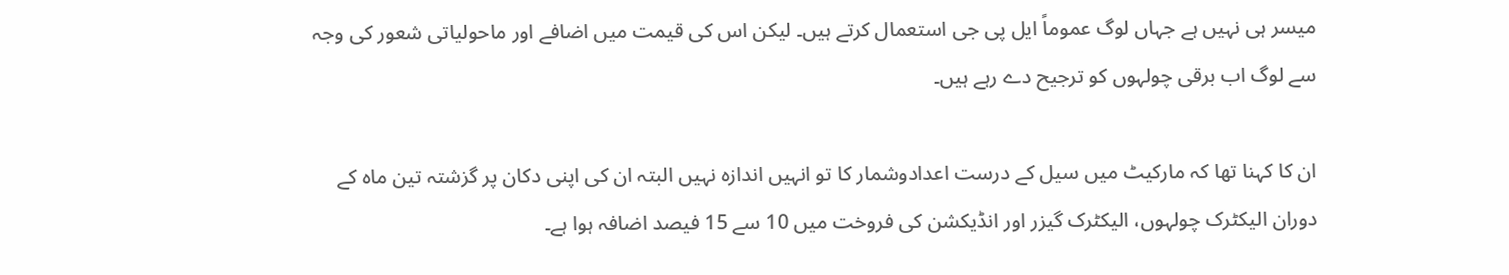میسر ہی نہیں ہے جہاں لوگ عموماً ایل پی جی استعمال کرتے ہیں۔ لیکن اس کی قیمت میں اضافے اور ماحولیاتی شعور کی وجہ سے لوگ اب برقی چولہوں کو ترجیح دے رہے ہیں۔

ان کا کہنا تھا کہ مارکیٹ میں سیل کے درست اعدادوشمار کا تو انہیں اندازہ نہیں البتہ ان کی اپنی دکان پر گزشتہ تین ماہ کے دوران الیکٹرک چولہوں، الیکٹرک گیزر اور انڈیکشن کی فروخت میں 10 سے 15 فیصد اضافہ ہوا ہے۔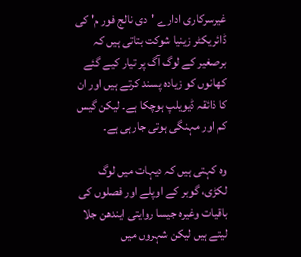غیرسرکاری ادارے 'دی نالج فور م' کی ڈائریکٹر زینیا شوکت بتاتی ہیں کہ برصغیر کے لوگ آگ پر تیار کیے گئے کھانوں کو زیادہ پسند کرتے ہیں اور ان کا ذائقہ ڈیویلپ ہوچکا ہے۔ لیکن گیس کم اور مہنگی ہوتی جارہی ہے۔

وہ کہتی ہیں کہ دیہات میں لوگ لکڑی، گوبر کے اوپلے اور فصلوں کی باقیات وغیرہ جیسا روایتی ایندھن جلا لیتے ہیں لیکن شہروں میں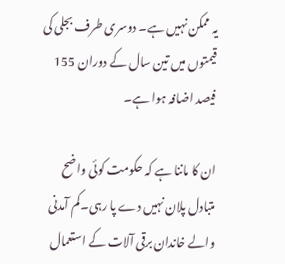یہ ممکن نہیں ہے۔ دوسری طرف بجلی کی قیمتوں میں تین سال کے دوران 155 فیصد اضافہ ہوا ہے۔

ان کا ماننا ہے کہ حکومت کوئی واضح متبادل پلان نہیں دے پا رہی۔کم آمدنی والے خاندان برقی آلات کے استعمال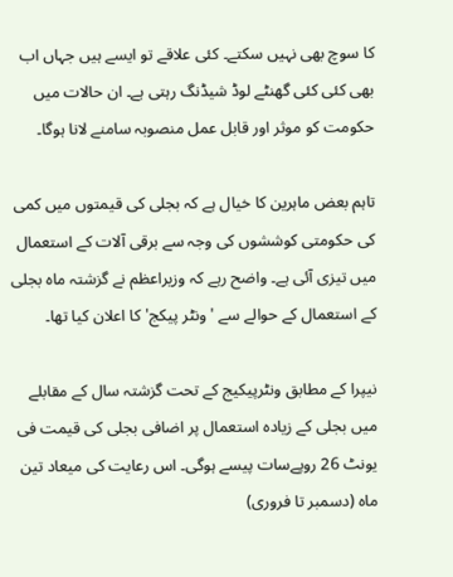کا سوچ بھی نہیں سکتے۔ کئی علاقے تو ایسے ہیں جہاں اب بھی کئی کئی گھنٹے لوڈ شیڈنگ رہتی ہے۔ ان حالات میں حکومت کو موثر اور قابل عمل منصوبہ سامنے لانا ہوگا۔

تاہم بعض ماہرین کا خیال ہے کہ بجلی کی قیمتوں میں کمی کی حکومتی کوششوں کی وجہ سے برقی آلات کے استعمال میں تیزی آئی ہے۔ واضح رہے کہ وزیراعظم نے گزشتہ ماہ بجلی کے استعمال کے حوالے سے 'ونٹر پیکج' کا اعلان کیا تھا۔

نیپرا کے مطابق ونٹرپیکیج کے تحت گزشتہ سال کے مقابلے میں بجلی کے زیادہ استعمال پر اضافی بجلی کی قیمت فی یونٹ 26 روپےسات پیسے ہوگی۔ اس رعایت کی میعاد تین ماہ (دسمبر تا فروری)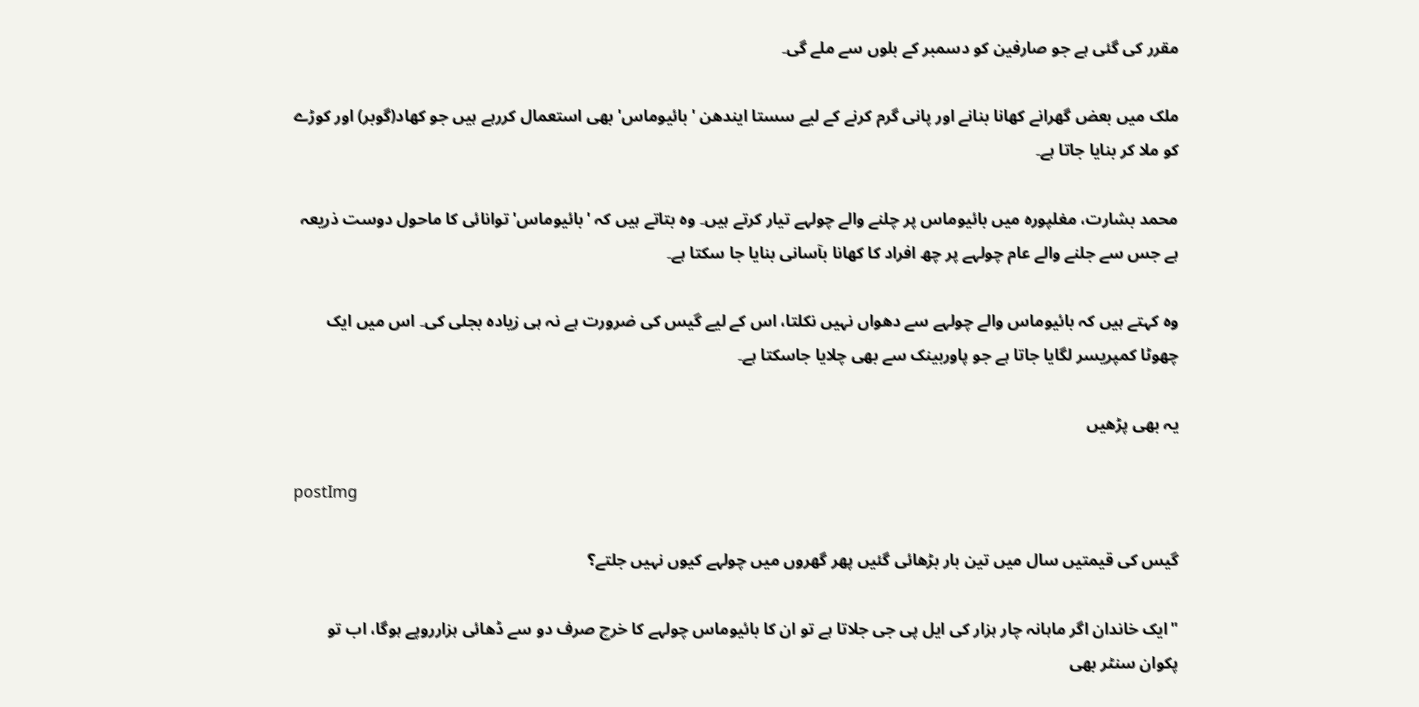مقرر کی گئی ہے جو صارفین کو دسمبر کے بلوں سے ملے گی۔

ملک میں بعض گھرانے کھانا بنانے اور پانی گرم کرنے کے لیے سستا ایندھن 'بائیوماس' بھی استعمال کررہے ہیں جو کھاد(گوبر) اور کوڑے کو ملا کر بنایا جاتا ہے۔

محمد بشارت، مغلپورہ میں بائیوماس پر چلنے والے چولہے تیار کرتے ہیں۔ وہ بتاتے ہیں کہ 'بائیوماس' توانائی کا ماحول دوست ذریعہ ہے جس سے جلنے والے عام چولہے پر چھ افراد کا کھانا بآسانی بنایا جا سکتا ہے۔

وہ کہتے ہیں کہ بائیوماس والے چولہے سے دھواں نہیں نکلتا، اس کے لیے گیس کی ضرورت ہے نہ ہی زیادہ بجلی کی۔ اس میں ایک چھوٹا کمپریسر لگایا جاتا ہے جو پاوربینک سے بھی چلایا جاسکتا ہے۔

یہ بھی پڑھیں

postImg

گیس کی قیمتیں سال میں تین بار بڑھائی گئیں پھر گھروں میں چولہے کیوں نہیں جلتے؟

"ایک خاندان اگر ماہانہ چار ہزار کی ایل پی جی جلاتا ہے تو ان کا بائیوماس چولہے کا خرچ صرف دو سے ڈھائی ہزارروپے ہوگا، اب تو پکوان سنٹر بھی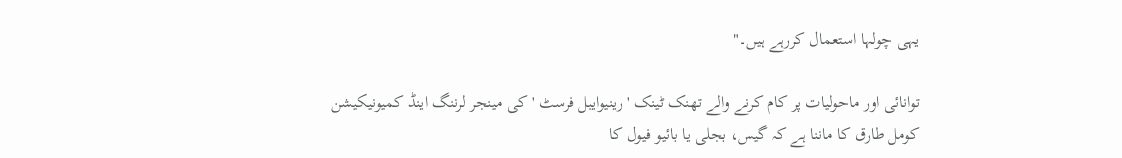یہی چولہا استعمال کررہے ہیں۔"

توانائی اور ماحولیات پر کام کرنے والے تھنک ٹینک 'رینیوایبل فرسٹ 'کی مینجر لرننگ اینڈ کمیونیکیشن کومل طارق کا ماننا ہے کہ گیس، بجلی یا بائیو فیول کا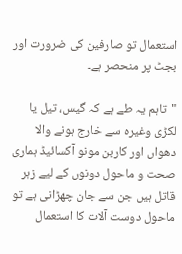استعمال تو صارفین کی ضرورت اور بجٹ پر منحصر ہے۔

"تاہم یہ طے ہے کہ گیس، تیل یا لکڑی وغیرہ سے خارج ہونے والا دھواں اور کاربن مونو آکسائیڈ ہماری صحت و ماحول دونوں کے لیے زہر قاتل ہیں جن سے جان چھڑانی ہے تو ماحول دوست آلات کا استعمال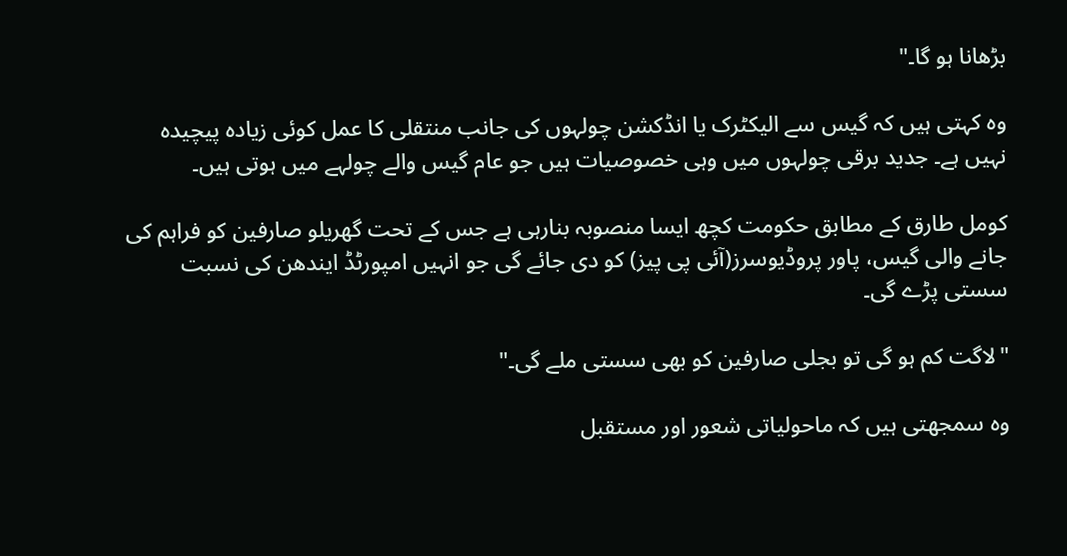بڑھانا ہو گا۔"

وہ کہتی ہیں کہ گیس سے الیکٹرک یا انڈکشن چولہوں کی جانب منتقلی کا عمل کوئی زیادہ پیچیدہ نہیں ہے۔ جدید برقی چولہوں میں وہی خصوصیات ہیں جو عام گیس والے چولہے میں ہوتی ہیں۔

کومل طارق کے مطابق حکومت کچھ ایسا منصوبہ بنارہی ہے جس کے تحت گھریلو صارفین کو فراہم کی جانے والی گیس، پاور پروڈیوسرز(آئی پی پیز) کو دی جائے گی جو انہیں امپورٹڈ ایندھن کی نسبت سستی پڑے گی۔

"لاگت کم ہو گی تو بجلی صارفین کو بھی سستی ملے گی۔"

وہ سمجھتی ہیں کہ ماحولیاتی شعور اور مستقبل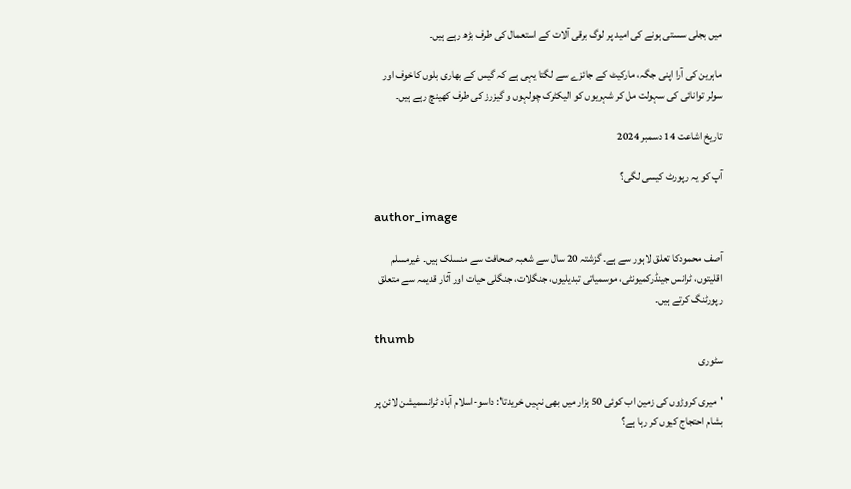میں بجلی سستی ہونے کی امید پر لوگ برقی آلات کے استعمال کی طرف بڑھ رہے ہیں۔

ماہرین کی آرا اپنی جگہ، مارکیٹ کے جائزے سے لگتا یہی ہے کہ گیس کے بھاری بلوں کاخوف اور سولر توانائی کی سہولت مل کر شہریوں کو الیکٹرک چولہوں و گیزرز کی طرف کھینچ رہے ہیں۔

تاریخ اشاعت 14 دسمبر 2024

آپ کو یہ رپورٹ کیسی لگی؟

author_image

آصف محمودکا تعلق لاہور سے ہے۔ گزشتہ 20 سال سے شعبہ صحافت سے منسلک ہیں۔ غیرمسلم اقلیتوں، ٹرانس جینڈرکمیونٹی، موسمیاتی تبدیلیوں، جنگلات، جنگلی حیات اور آثار قدیمہ سے متعلق رپورٹنگ کرتے ہیں۔

thumb
سٹوری

'میری کروڑوں کی زمین اب کوئی 50 ہزار میں بھی نہیں خریدتا': داسو-اسلام آباد ٹرانسمیشن لائن پر بشام احتجاج کیوں کر رہا ہے؟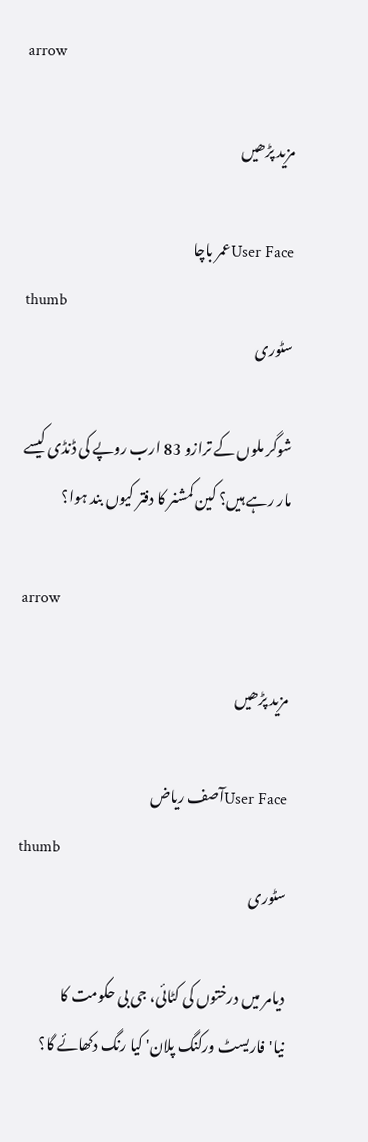arrow

مزید پڑھیں

User Faceعمر باچا
thumb
سٹوری

شوگر ملوں کے ترازو 83 ارب روپے کی ڈنڈی کیسے مار رہے ہیں؟ کین کمشنر کا دفتر کیوں بند ہوا؟

arrow

مزید پڑھیں

User Faceآصف ریاض
thumb
سٹوری

دیامر میں درختوں کی کٹائی، جی بی حکومت کا نیا'فاریسٹ ورکنگ پلان' کیا رنگ دکھائے گا؟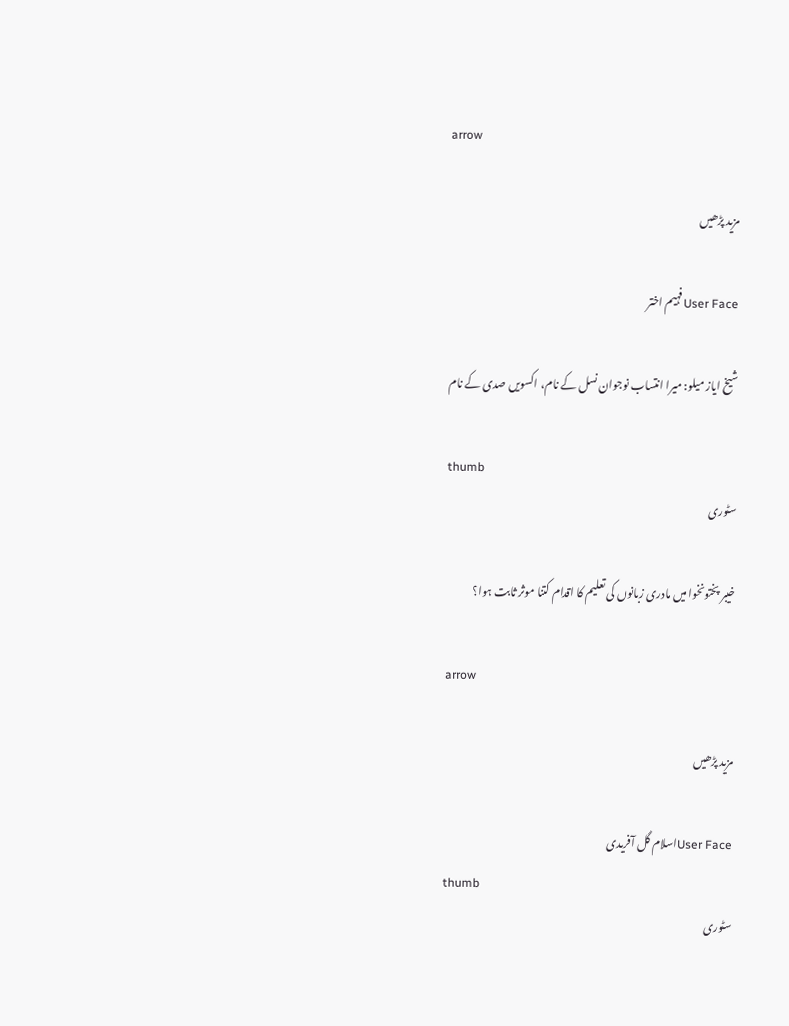arrow

مزید پڑھیں

User Faceفہیم اختر

شیخ ایاز میلو: میرا انتساب نوجوان نسل کے نام، اکسویں صدی کے نام

thumb
سٹوری

خیبر پختونخوا میں مادری زبانوں کی تعلیم کا اقدام کتنا موثر ثابت ہوا؟

arrow

مزید پڑھیں

User Faceاسلام گل آفریدی
thumb
سٹوری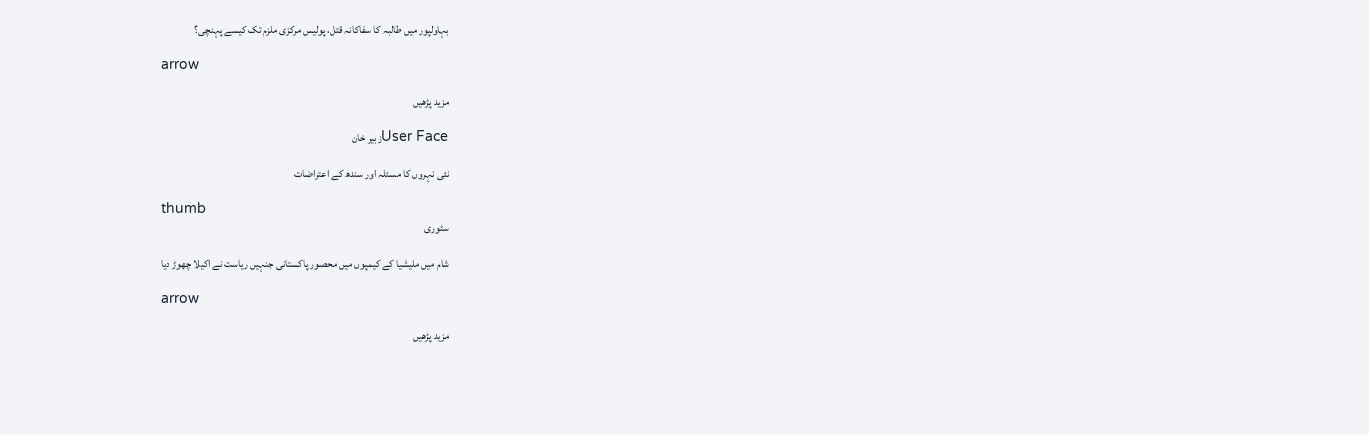بہاولپور میں طالبہ کا سفاکانہ قتل، پولیس مرکزی ملزم تک کیسے پہنچی؟

arrow

مزید پڑھیں

User Faceزبیر خان

نئی نہروں کا مسئلہ اور سندھ کے اعتراضات

thumb
سٹوری

شام میں ملیشیا کے کیمپوں میں محصور پاکستانی جنہیں ریاست نے اکیلا چھوڑ دیا

arrow

مزید پڑھیں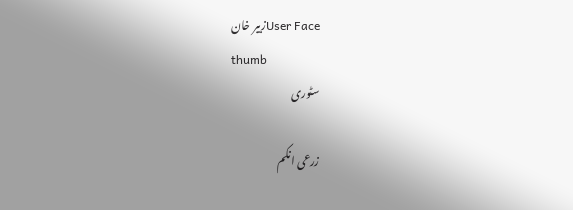User Faceزبیر خان
thumb
سٹوری

زرعی انکم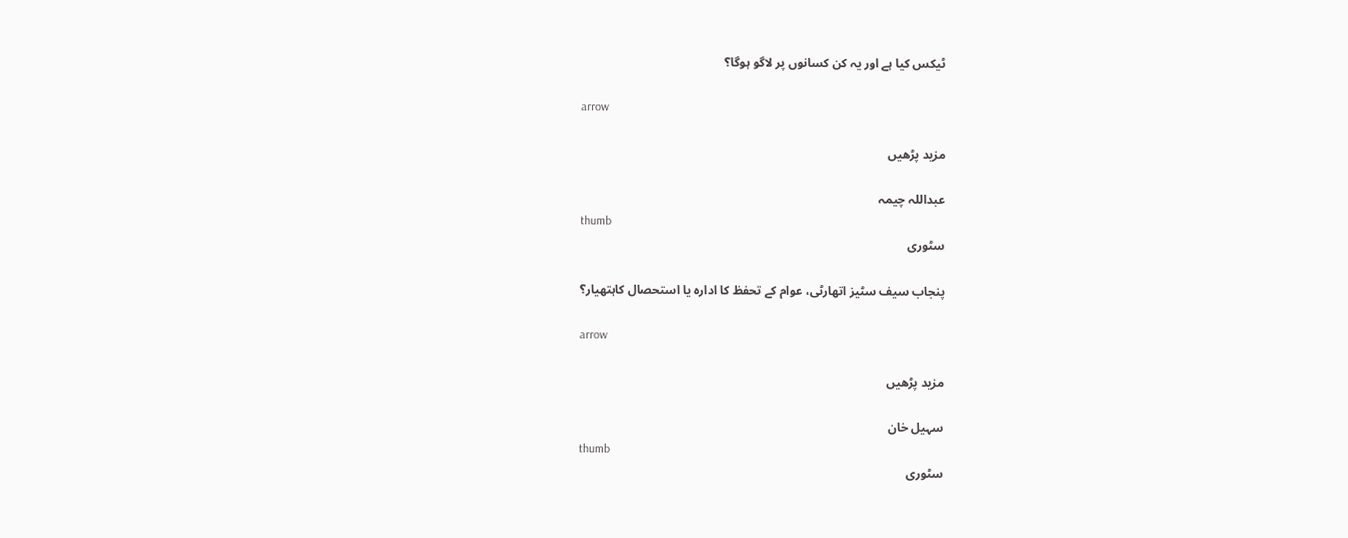ٹیکس کیا ہے اور یہ کن کسانوں پر لاگو ہوگا؟

arrow

مزید پڑھیں

عبداللہ چیمہ
thumb
سٹوری

پنجاب سیف سٹیز اتھارٹی، عوام کے تحفظ کا ادارہ یا استحصال کاہتھیار؟

arrow

مزید پڑھیں

سہیل خان
thumb
سٹوری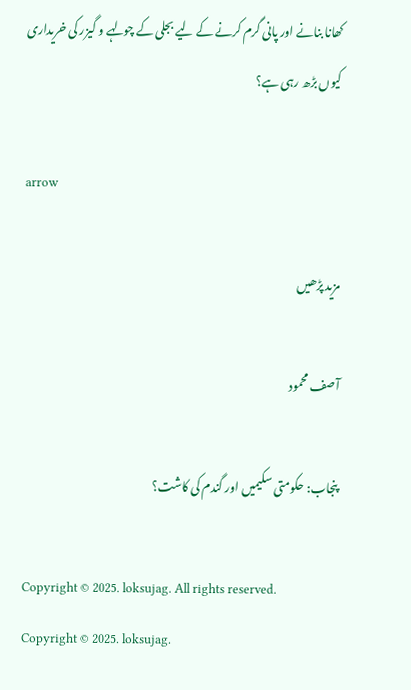کھانا بنانے اور پانی گرم کرنے کے لیے بجلی کے چولہے و گیزر کی خریداری کیوں بڑھ رہی ہے؟

arrow

مزید پڑھیں

آصف محمود

پنجاب: حکومتی سکیمیں اور گندم کی کاشت؟

Copyright © 2025. loksujag. All rights reserved.
Copyright © 2025. loksujag.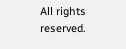All rights reserved.